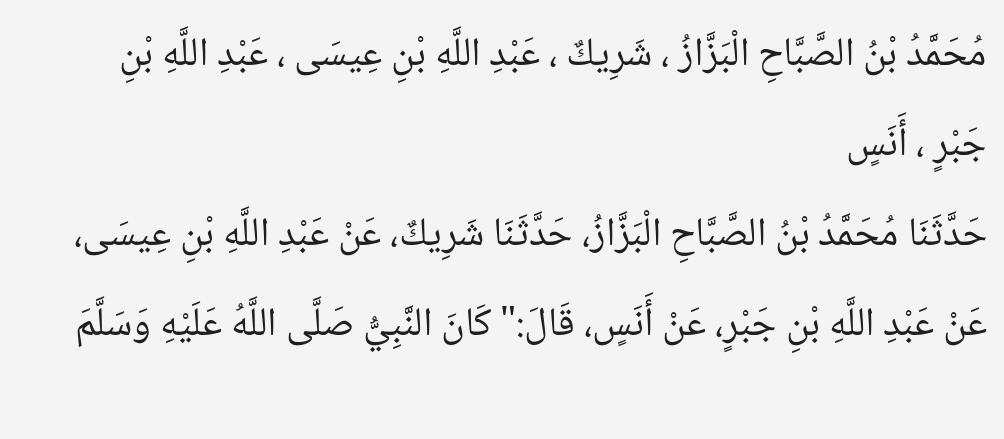مُحَمَّدُ بْنُ الصَّبَّاحِ الْبَزَّازُ ، شَرِيكٌ ، عَبْدِ اللَّهِ بْنِ عِيسَى ، عَبْدِ اللَّهِ بْنِ جَبْرٍ ، أَنَسٍ
حَدَّثَنَا مُحَمَّدُ بْنُ الصَّبَّاحِ الْبَزَّازُ، حَدَّثَنَا شَرِيكٌ، عَنْ عَبْدِ اللَّهِ بْنِ عِيسَى، عَنْ عَبْدِ اللَّهِ بْنِ جَبْرٍ، عَنْ أَنَسٍ، قَالَ:" كَانَ النَّبِيُّ صَلَّى اللَّهُ عَلَيْهِ وَسَلَّمَ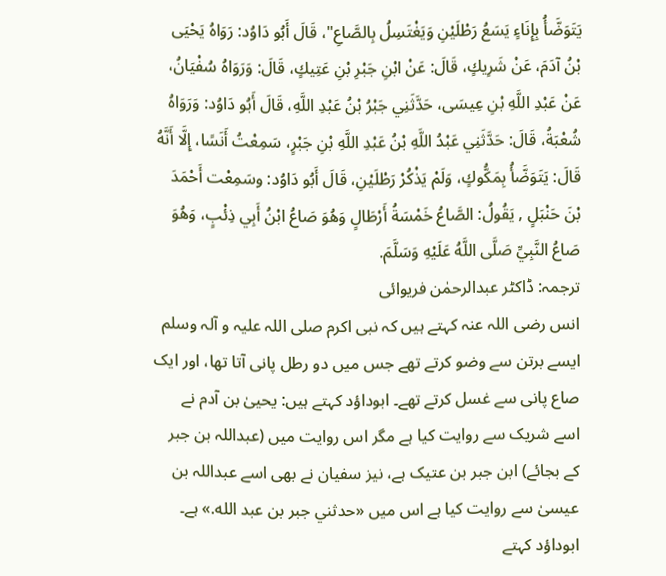يَتَوَضَّأُ بِإِنَاءٍ يَسَعُ رَطْلَيْنِ وَيَغْتَسِلُ بِالصَّاعِ"، قَالَ أَبُو دَاوُد: رَوَاهُ يَحْيَى بْنُ آدَمَ، عَنْ شَرِيكٍ، قَالَ: عَنْ ابْنِ جَبْرِ بْنِ عَتِيكٍ، قَالَ: وَرَوَاهُ سُفْيَانُ، عَنْ عَبْدِ اللَّهِ بْنِ عِيسَى، حَدَّثَنِي جَبْرُ بْنُ عَبْدِ اللَّهِ، قَالَ أَبُو دَاوُد: وَرَوَاهُ شُعْبَةُ، قَالَ: حَدَّثَنِي عَبْدُ اللَّهِ بْنُ عَبْدِ اللَّهِ بْنِ جَبْرٍ، سَمِعْتُ أَنَسًا، إِلَّا أَنَّهُ قَالَ: يَتَوَضَّأُ بِمَكُّوكٍ، وَلَمْ يَذْكُرْ رَطْلَيْنِ، قَالَ أَبُو دَاوُد: وسَمِعْت أَحْمَدَ بْنَ حَنْبَلٍ , يَقُولُ: الصَّاعُ خَمْسَةُ أَرْطَالٍ وَهُوَ صَاعُ ابْنُ أَبِي ذِئْبٍ، وَهُوَ صَاعُ النَّبِيِّ صَلَّى اللَّهُ عَلَيْهِ وَسَلَّمَ.
ترجمہ: ڈاکٹر عبدالرحمٰن فریوائی
انس رضی اللہ عنہ کہتے ہیں کہ نبی اکرم صلی اللہ علیہ و آلہ وسلم ایسے برتن سے وضو کرتے تھے جس میں دو رطل پانی آتا تھا، اور ایک صاع پانی سے غسل کرتے تھے۔ ابوداؤد کہتے ہیں: یحییٰ بن آدم نے اسے شریک سے روایت کیا ہے مگر اس روایت میں (عبداللہ بن جبر کے بجائے) ابن جبر بن عتیک ہے، نیز سفیان نے بھی اسے عبداللہ بن عیسیٰ سے روایت کیا ہے اس میں «حدثني جبر بن عبد الله.» ہے۔ ابوداؤد کہتے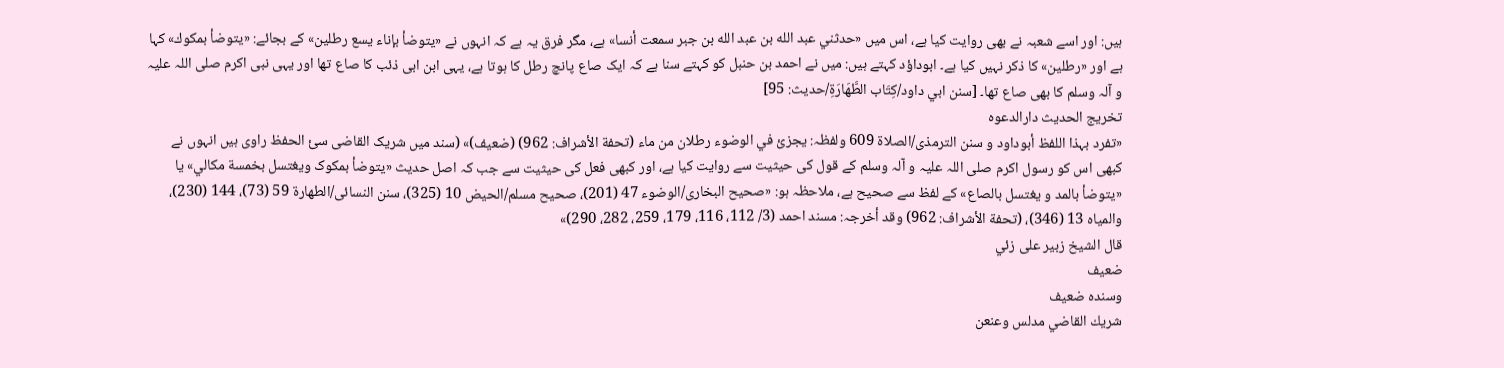ہیں: اور اسے شعبہ نے بھی روایت کیا ہے، اس میں «حدثني عبد الله بن عبد الله بن جبر سمعت أنسا» ہے، مگر فرق یہ ہے کہ انہوں نے «يتوضأ بإناء يسع رطلين» کے بجائے: «يتوضأ بمكوك» کہا ہے اور «رطلين» کا ذکر نہیں کیا ہے۔ ابوداؤد کہتے ہیں: میں نے احمد بن حنبل کو کہتے سنا ہے کہ ایک صاع پانچ رطل کا ہوتا ہے، یہی ابن ابی ذئب کا صاع تھا اور یہی نبی اکرم صلی اللہ علیہ و آلہ وسلم کا بھی صاع تھا۔ [سنن ابي داود/كِتَاب الطَّهَارَةِ/حدیث: 95]
تخریج الحدیث دارالدعوہ
«تفرد بہذا اللفظ أبوداود و سنن الترمذی/الصلاة 609 ولفظہ: یجزیٔ في الوضوء رطلان من ماء (تحفة الأشراف: 962) (ضعیف)» (سند میں شریک القاضی سیٔ الحفظ راوی ہیں انہوں نے کبھی اس کو رسول اکرم صلی اللہ علیہ و آلہ وسلم کے قول کی حیثیت سے روایت کیا ہے، اور کبھی فعل کی حیثیت سے جب کہ اصل حدیث «یتوضأ بمکوک ویغتسل بخمسة مکالي» یا «یتوضأ بالمد و یغتسل بالصاع» کے لفظ سے صحیح ہے، ملاحظہ ہو: «صحیح البخاری/الوضوء 47 (201)، صحیح مسلم/الحیض 10 (325)، سنن النسائی/الطھارة 59 (73)، 144 (230)، والمیاہ 13 (346)، (تحفة الأشراف: 962) وقد أخرجہ: مسند احمد (3/ 112، 116، 179، 259، 282، 290)»
قال الشيخ زبير على زئي
ضعيف
وسنده ضعيف
شريك القاضي مدلس وعنعن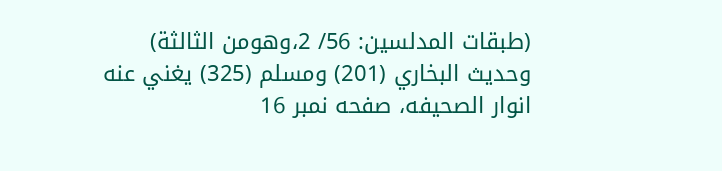(طبقات المدلسين: 56/ 2،وھومن الثالثة)
وحديث البخاري (201) ومسلم (325) يغني عنه
انوار الصحيفه، صفحه نمبر 16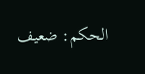الحكم: ضعيف